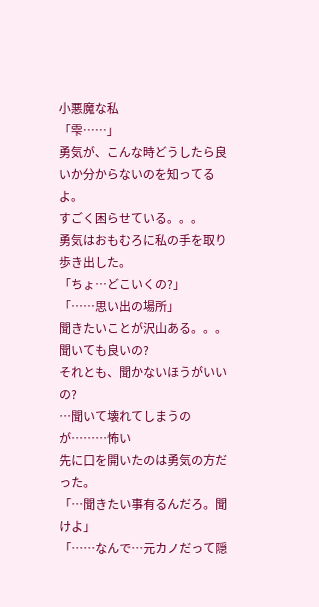小悪魔な私
「雫……」
勇気が、こんな時どうしたら良いか分からないのを知ってるよ。
すごく困らせている。。。
勇気はおもむろに私の手を取り歩き出した。
「ちょ…どこいくの?」
「……思い出の場所」
聞きたいことが沢山ある。。。
聞いても良いの?
それとも、聞かないほうがいいの?
…聞いて壊れてしまうのが………怖い
先に口を開いたのは勇気の方だった。
「…聞きたい事有るんだろ。聞けよ」
「……なんで…元カノだって隠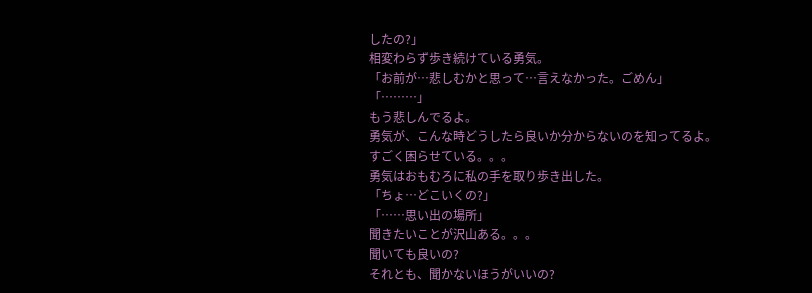したの?」
相変わらず歩き続けている勇気。
「お前が…悲しむかと思って…言えなかった。ごめん」
「………」
もう悲しんでるよ。
勇気が、こんな時どうしたら良いか分からないのを知ってるよ。
すごく困らせている。。。
勇気はおもむろに私の手を取り歩き出した。
「ちょ…どこいくの?」
「……思い出の場所」
聞きたいことが沢山ある。。。
聞いても良いの?
それとも、聞かないほうがいいの?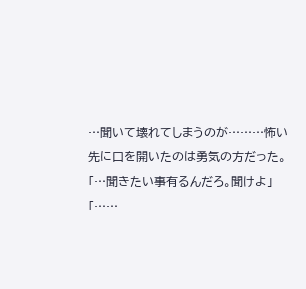…聞いて壊れてしまうのが………怖い
先に口を開いたのは勇気の方だった。
「…聞きたい事有るんだろ。聞けよ」
「……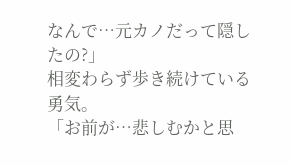なんで…元カノだって隠したの?」
相変わらず歩き続けている勇気。
「お前が…悲しむかと思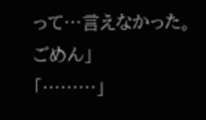って…言えなかった。ごめん」
「………」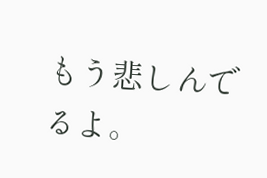もう悲しんでるよ。